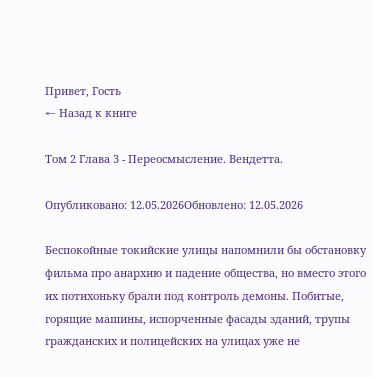Привет, Гость
← Назад к книге

Том 2 Глава 3 - Переосмысление. Вендетта.

Опубликовано: 12.05.2026Обновлено: 12.05.2026

Беспокойные токийские улицы напомнили бы обстановку фильма про анархию и падение общества, но вместо этого их потихоньку брали под контроль демоны. Побитые, горящие машины, испорченные фасады зданий, трупы гражданских и полицейских на улицах уже не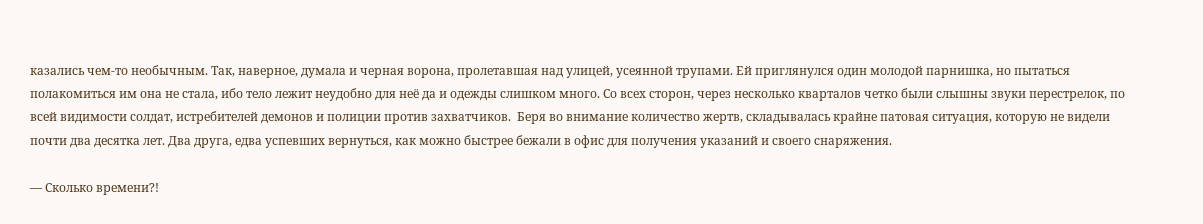казались чем-то необычным. Так, наверное, думала и черная ворона, пролетавшая над улицей, усеянной трупами. Ей приглянулся один молодой парнишка, но пытаться полакомиться им она не стала, ибо тело лежит неудобно для неё да и одежды слишком много. Со всех сторон, через несколько кварталов четко были слышны звуки перестрелок, по всей видимости солдат, истребителей демонов и полиции против захватчиков.  Беря во внимание количество жертв, складывалась крайне патовая ситуация, которую не видели почти два десятка лет. Два друга, едва успевших вернуться, как можно быстрее бежали в офис для получения указаний и своего снаряжения.

— Сколько времени?!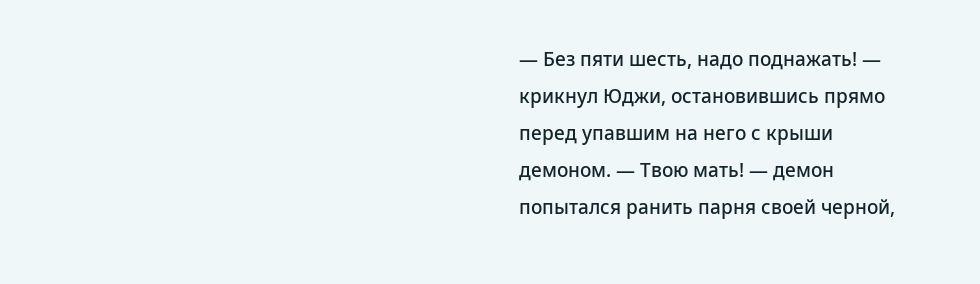— Без пяти шесть, надо поднажать! — крикнул Юджи, остановившись прямо перед упавшим на него с крыши демоном. — Твою мать! — демон попытался ранить парня своей черной,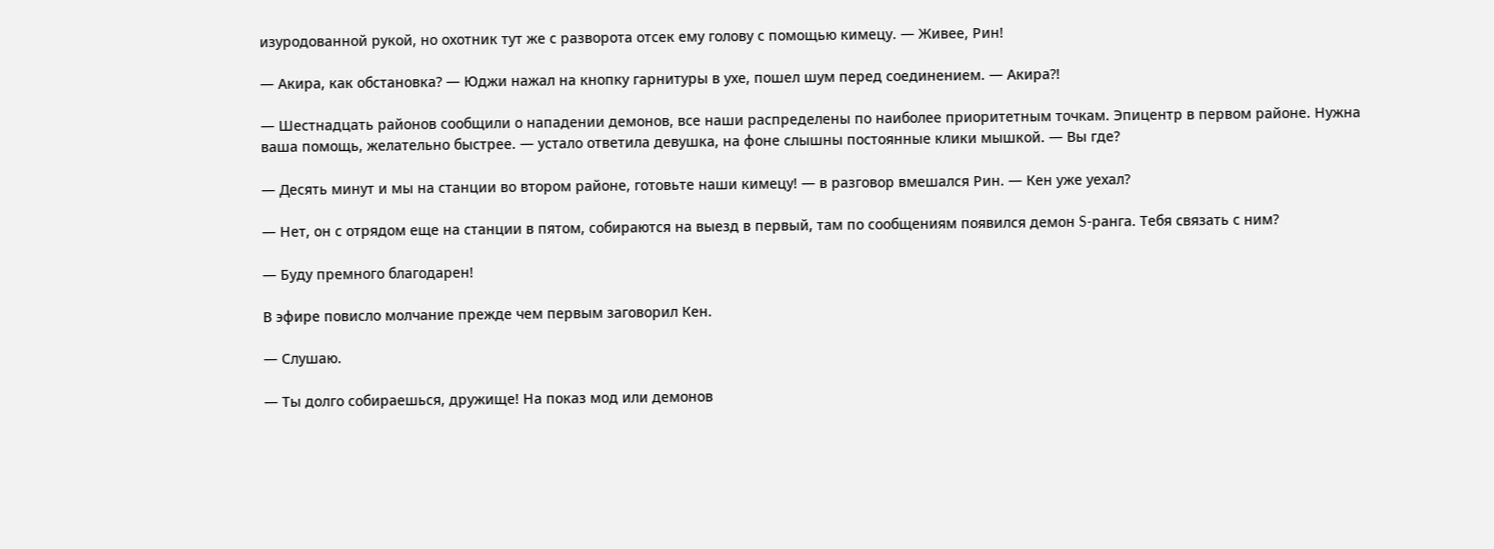изуродованной рукой, но охотник тут же с разворота отсек ему голову с помощью кимецу. — Живее, Рин!

— Акира, как обстановка? — Юджи нажал на кнопку гарнитуры в ухе, пошел шум перед соединением. — Акира?!

— Шестнадцать районов сообщили о нападении демонов, все наши распределены по наиболее приоритетным точкам. Эпицентр в первом районе. Нужна ваша помощь, желательно быстрее. — устало ответила девушка, на фоне слышны постоянные клики мышкой. — Вы где?

— Десять минут и мы на станции во втором районе, готовьте наши кимецу! — в разговор вмешался Рин. — Кен уже уехал?

— Нет, он с отрядом еще на станции в пятом, собираются на выезд в первый, там по сообщениям появился демон S-ранга. Тебя связать с ним?

— Буду премного благодарен!

В эфире повисло молчание прежде чем первым заговорил Кен.

— Слушаю.

— Ты долго собираешься, дружище! На показ мод или демонов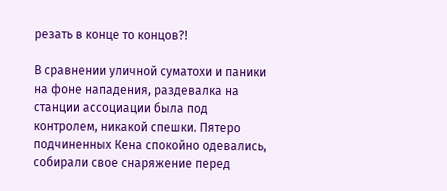резать в конце то концов?!

В сравнении уличной суматохи и паники на фоне нападения, раздевалка на станции ассоциации была под контролем, никакой спешки. Пятеро подчиненных Кена спокойно одевались, собирали свое снаряжение перед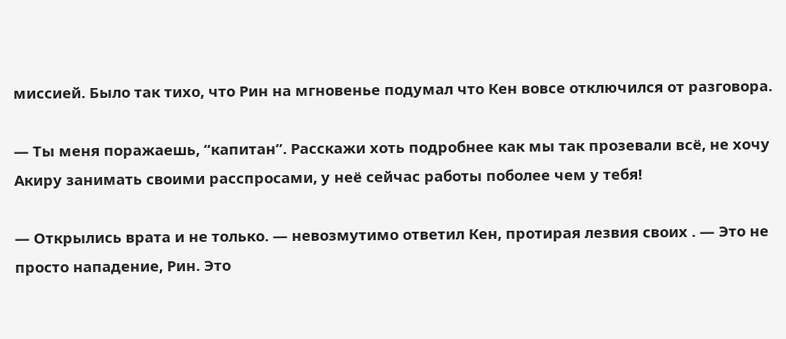миссией. Было так тихо, что Рин на мгновенье подумал что Кен вовсе отключился от разговора.

— Ты меня поражаешь, “капитан”. Расскажи хоть подробнее как мы так прозевали всё, не хочу Акиру занимать своими расспросами, у неё сейчас работы поболее чем у тебя!

— Открылись врата и не только. — невозмутимо ответил Кен, протирая лезвия своих . — Это не просто нападение, Рин. Это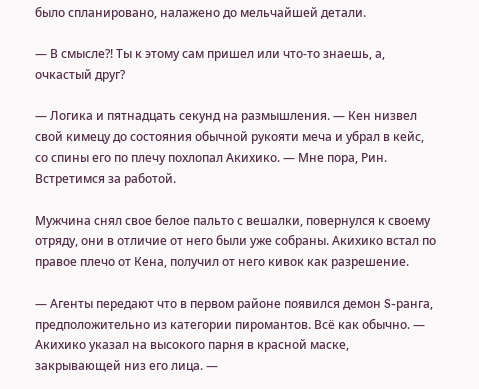было спланировано, налажено до мельчайшей детали.

— В смысле?! Ты к этому сам пришел или что-то знаешь, а, очкастый друг?

— Логика и пятнадцать секунд на размышления. — Кен низвел свой кимецу до состояния обычной рукояти меча и убрал в кейс, со спины его по плечу похлопал Акихико. — Мне пора, Рин. Встретимся за работой.

Мужчина снял свое белое пальто с вешалки, повернулся к своему отряду, они в отличие от него были уже собраны. Акихико встал по правое плечо от Кена, получил от него кивок как разрешение.

— Агенты передают что в первом районе появился демон S-ранга, предположительно из категории пиромантов. Всё как обычно. — Акихико указал на высокого парня в красной маске, закрывающей низ его лица. —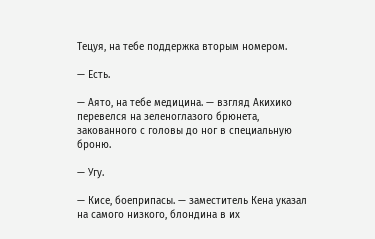Тецуя, на тебе поддержка вторым номером.

— Есть.

— Аято, на тебе медицина. — взгляд Акихико перевелся на зеленоглазого брюнета, закованного с головы до ног в специальную броню.

— Угу.

— Кисе, боеприпасы. — заместитель Кена указал на самого низкого, блондина в их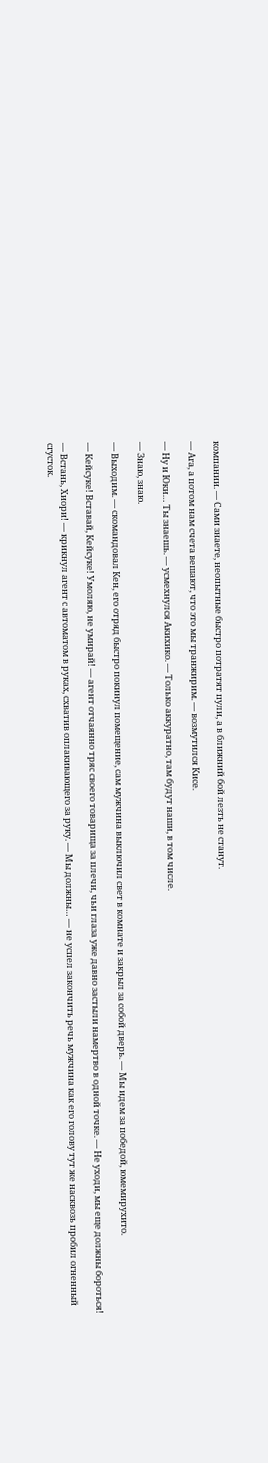компании. — Сами знаете, неопытные быстро потратят пули, а в ближний бой лезть не станут.

— Ага, а потом нам счета вешают, что это мы транжирим. — возмутился Кисе.

— Ну и Юки… Ты знаешь. — усмехнулся Акихико. — Только аккуратно, там будут наши, в том числе.

— Знаю, знаю.

— Выходим. — скомандовал Кен, его отряд быстро покинул помещение, сам мужчина выключил свет в комнате и закрыл за собой дверь. — Мы идем за победой, юмемирухито.

— Кейсуке! Вставай, Кейсуке! Умоляю, не умирай! — агент отчаянно тряс своего товарища за плечи, чьи глаза уже давно застыли намертво в одной точке. — Не уходи, мы еще должны бороться!

— Встань, Хиори! — крикнул агент с автоматом в руках, схватив оплакивающего за руку. — Мы должны… — не успел закончить речь мужчина как его голову тут же насквозь пробил огненный сгусток.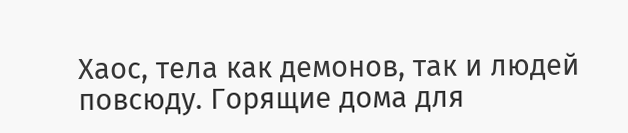Хаос, тела как демонов, так и людей повсюду. Горящие дома для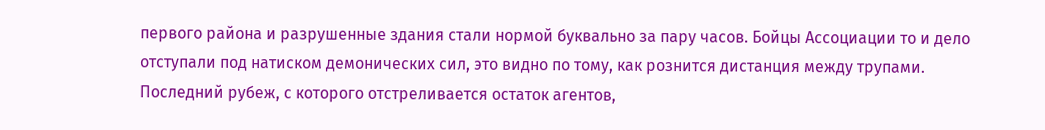первого района и разрушенные здания стали нормой буквально за пару часов. Бойцы Ассоциации то и дело отступали под натиском демонических сил, это видно по тому, как рознится дистанция между трупами. Последний рубеж, с которого отстреливается остаток агентов,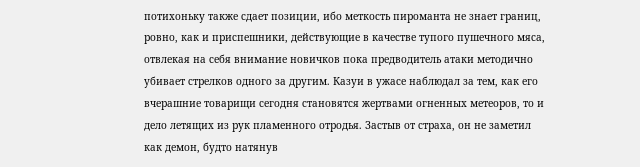потихоньку также сдает позиции, ибо меткость пироманта не знает границ, ровно, как и приспешники, действующие в качестве тупого пушечного мяса, отвлекая на себя внимание новичков пока предводитель атаки методично убивает стрелков одного за другим. Казуи в ужасе наблюдал за тем, как его вчерашние товарищи сегодня становятся жертвами огненных метеоров, то и дело летящих из рук пламенного отродья. Застыв от страха, он не заметил как демон, будто натянув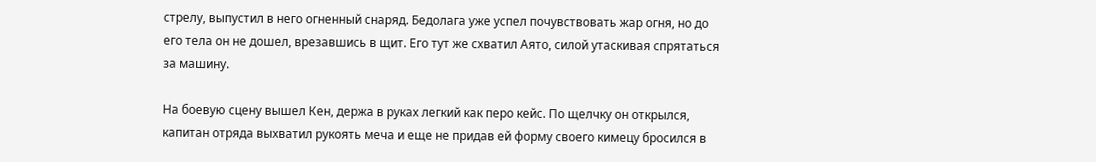стрелу, выпустил в него огненный снаряд. Бедолага уже успел почувствовать жар огня, но до его тела он не дошел, врезавшись в щит. Его тут же схватил Аято, силой утаскивая спрятаться за машину.

На боевую сцену вышел Кен, держа в руках легкий как перо кейс. По щелчку он открылся, капитан отряда выхватил рукоять меча и еще не придав ей форму своего кимецу бросился в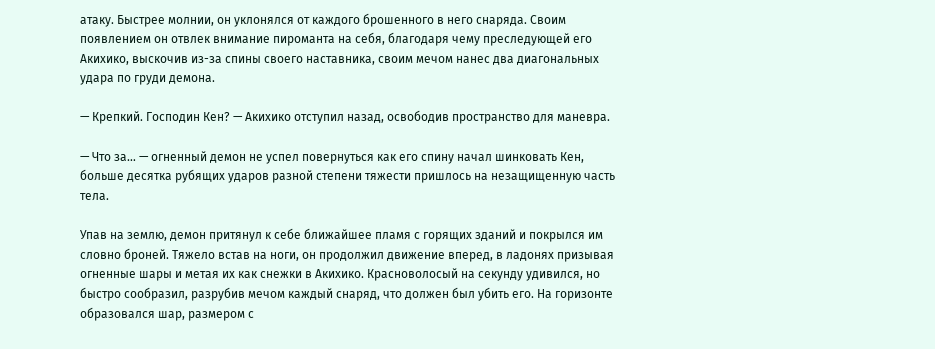атаку. Быстрее молнии, он уклонялся от каждого брошенного в него снаряда. Своим появлением он отвлек внимание пироманта на себя, благодаря чему преследующей его Акихико, выскочив из-за спины своего наставника, своим мечом нанес два диагональных удара по груди демона.

— Крепкий. Господин Кен? — Акихико отступил назад, освободив пространство для маневра.

— Что за… — огненный демон не успел повернуться как его спину начал шинковать Кен, больше десятка рубящих ударов разной степени тяжести пришлось на незащищенную часть тела.

Упав на землю, демон притянул к себе ближайшее пламя с горящих зданий и покрылся им словно броней. Тяжело встав на ноги, он продолжил движение вперед, в ладонях призывая огненные шары и метая их как снежки в Акихико. Красноволосый на секунду удивился, но быстро сообразил, разрубив мечом каждый снаряд, что должен был убить его. На горизонте образовался шар, размером с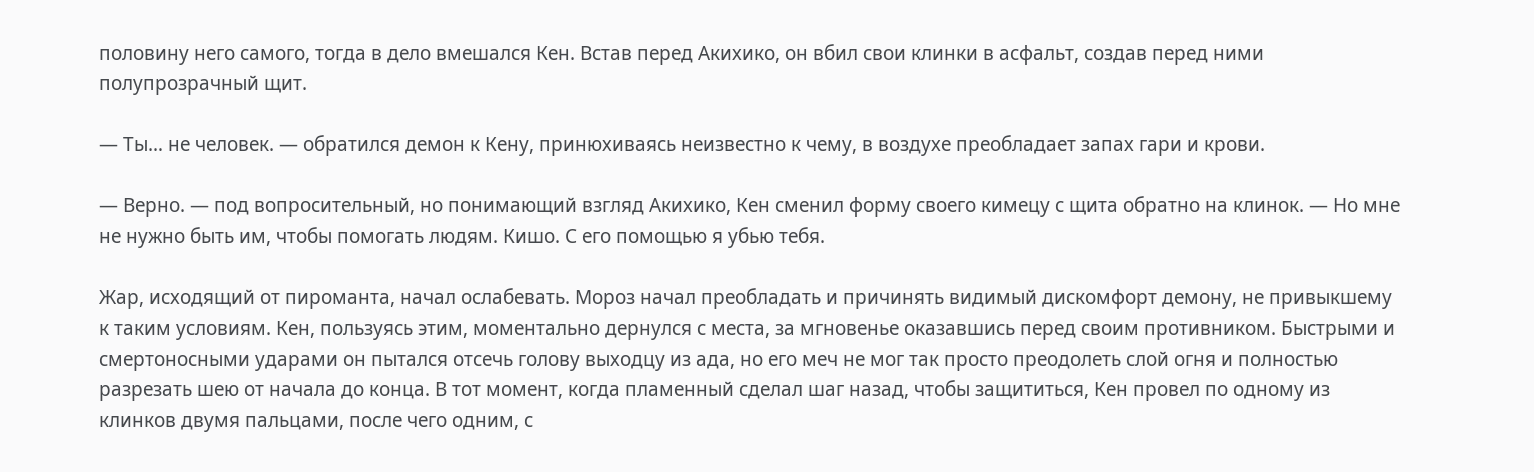половину него самого, тогда в дело вмешался Кен. Встав перед Акихико, он вбил свои клинки в асфальт, создав перед ними полупрозрачный щит.

— Ты… не человек. — обратился демон к Кену, принюхиваясь неизвестно к чему, в воздухе преобладает запах гари и крови.

— Верно. — под вопросительный, но понимающий взгляд Акихико, Кен сменил форму своего кимецу с щита обратно на клинок. — Но мне не нужно быть им, чтобы помогать людям. Кишо. С его помощью я убью тебя.

Жар, исходящий от пироманта, начал ослабевать. Мороз начал преобладать и причинять видимый дискомфорт демону, не привыкшему к таким условиям. Кен, пользуясь этим, моментально дернулся с места, за мгновенье оказавшись перед своим противником. Быстрыми и смертоносными ударами он пытался отсечь голову выходцу из ада, но его меч не мог так просто преодолеть слой огня и полностью разрезать шею от начала до конца. В тот момент, когда пламенный сделал шаг назад, чтобы защититься, Кен провел по одному из клинков двумя пальцами, после чего одним, с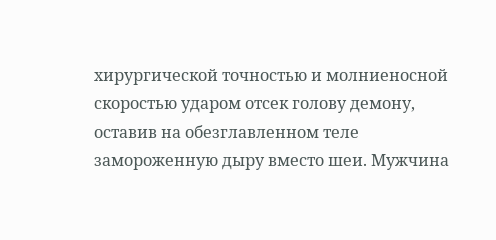хирургической точностью и молниеносной скоростью ударом отсек голову демону, оставив на обезглавленном теле замороженную дыру вместо шеи. Мужчина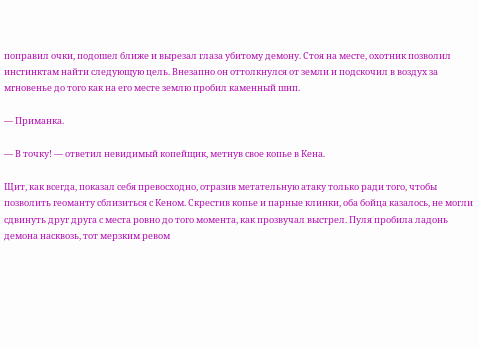поправил очки, подошел ближе и вырезал глаза убитому демону. Стоя на месте, охотник позволил инстинктам найти следующую цель. Внезапно он оттолкнулся от земли и подскочил в воздух за мгновенье до того как на его месте землю пробил каменный шип.

— Приманка.

— В точку! — ответил невидимый копейщик, метнув свое копье в Кена.

Щит, как всегда, показал себя превосходно, отразив метательную атаку только ради того, чтобы позволить геоманту сблизиться с Кеном. Скрестив копье и парные клинки, оба бойца казалось, не могли сдвинуть друг друга с места ровно до того момента, как прозвучал выстрел. Пуля пробила ладонь демона насквозь, тот мерзким ревом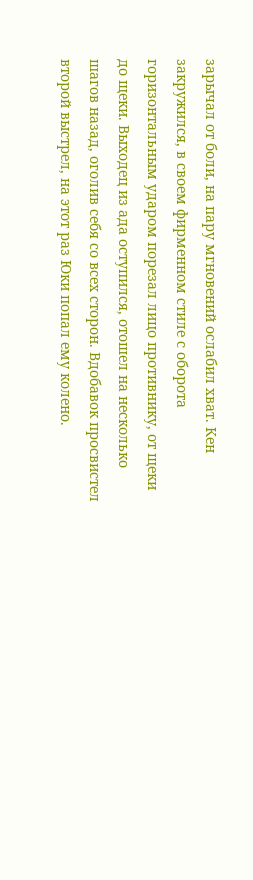зарычал от боли, на пару мгновений ослабил хват. Кен закружился, в своем фирменном стиле с оборота горизонтальным ударом порезал лицо противнику, от щеки до щеки. Выходец из ада оступился, отошел на несколько шагов назад, оголив себя со всех сторон. Вдобавок просвистел второй выстрел, на этот раз Юки попал ему колено.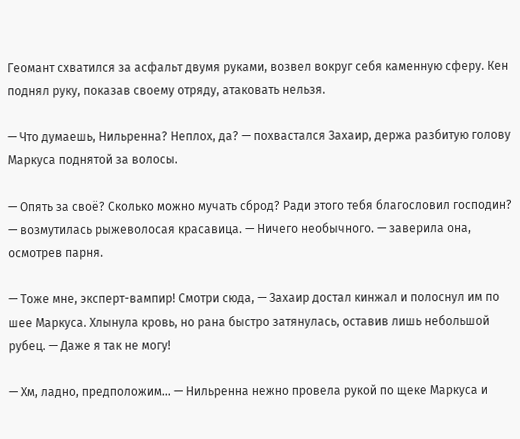Геомант схватился за асфальт двумя руками, возвел вокруг себя каменную сферу. Кен поднял руку, показав своему отряду, атаковать нельзя.

— Что думаешь, Нильренна? Неплох, да? — похвастался Захаир, держа разбитую голову Маркуса поднятой за волосы.

— Опять за своё? Сколько можно мучать сброд? Ради этого тебя благословил господин? — возмутилась рыжеволосая красавица. — Ничего необычного. — заверила она, осмотрев парня.

— Тоже мне, эксперт-вампир! Смотри сюда, — Захаир достал кинжал и полоснул им по шее Маркуса. Хлынула кровь, но рана быстро затянулась, оставив лишь небольшой рубец. — Даже я так не могу!

— Хм, ладно, предположим… — Нильренна нежно провела рукой по щеке Маркуса и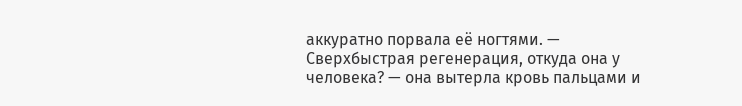аккуратно порвала её ногтями. — Сверхбыстрая регенерация, откуда она у человека? — она вытерла кровь пальцами и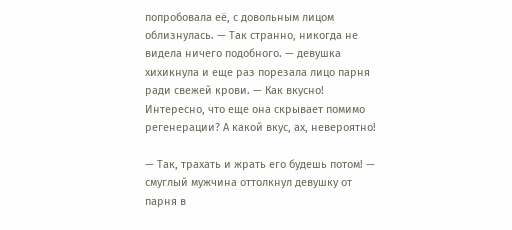попробовала её, с довольным лицом облизнулась. — Так странно, никогда не видела ничего подобного. — девушка хихикнула и еще раз порезала лицо парня ради свежей крови. — Как вкусно! Интересно, что еще она скрывает помимо регенерации? А какой вкус, ах, невероятно!

— Так, трахать и жрать его будешь потом! — смуглый мужчина оттолкнул девушку от парня в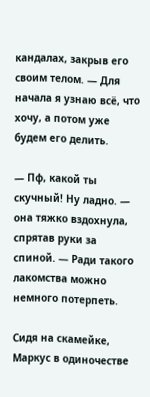кандалах, закрыв его своим телом. — Для начала я узнаю всё, что хочу, а потом уже будем его делить.

— Пф, какой ты скучный! Ну ладно. — она тяжко вздохнула, спрятав руки за спиной. — Ради такого лакомства можно немного потерпеть.

Сидя на скамейке, Маркус в одиночестве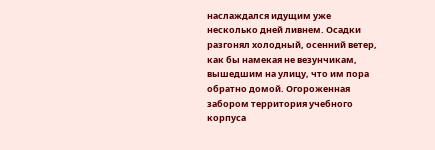наслаждался идущим уже несколько дней ливнем. Осадки разгонял холодный, осенний ветер, как бы намекая не везунчикам, вышедшим на улицу, что им пора обратно домой. Огороженная забором территория учебного корпуса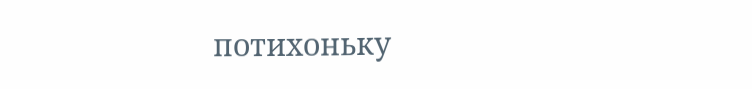потихоньку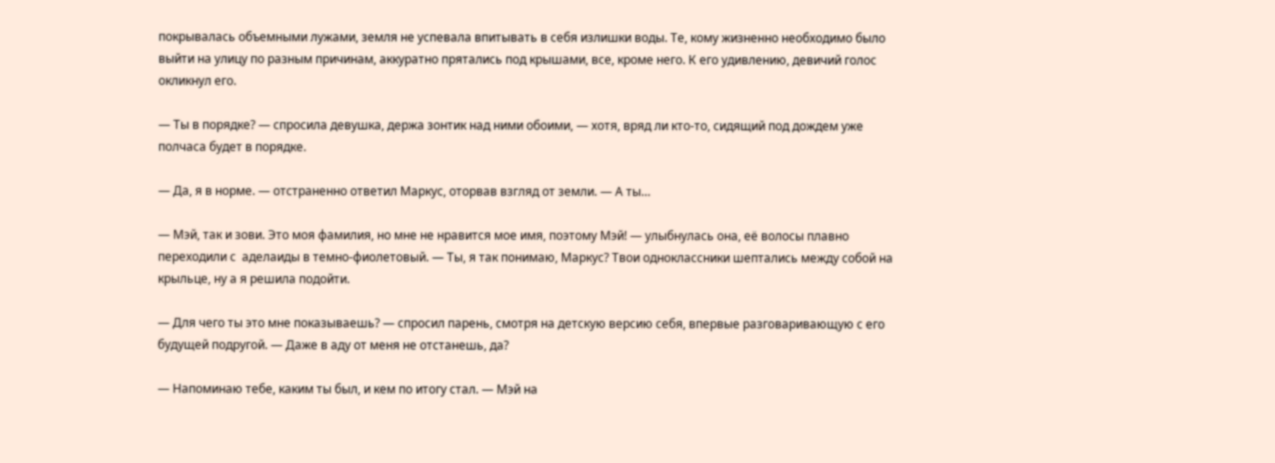покрывалась объемными лужами, земля не успевала впитывать в себя излишки воды. Те, кому жизненно необходимо было выйти на улицу по разным причинам, аккуратно прятались под крышами, все, кроме него. К его удивлению, девичий голос окликнул его.

— Ты в порядке? — спросила девушка, держа зонтик над ними обоими, — хотя, вряд ли кто-то, сидящий под дождем уже полчаса будет в порядке.

— Да, я в норме. — отстраненно ответил Маркус, оторвав взгляд от земли. — А ты…

— Мэй, так и зови. Это моя фамилия, но мне не нравится мое имя, поэтому Мэй! — улыбнулась она, её волосы плавно переходили с  аделаиды в темно-фиолетовый. — Ты, я так понимаю, Маркус? Твои одноклассники шептались между собой на крыльце, ну а я решила подойти.

— Для чего ты это мне показываешь? — спросил парень, смотря на детскую версию себя, впервые разговаривающую с его будущей подругой. — Даже в аду от меня не отстанешь, да?

— Напоминаю тебе, каким ты был, и кем по итогу стал. — Мэй на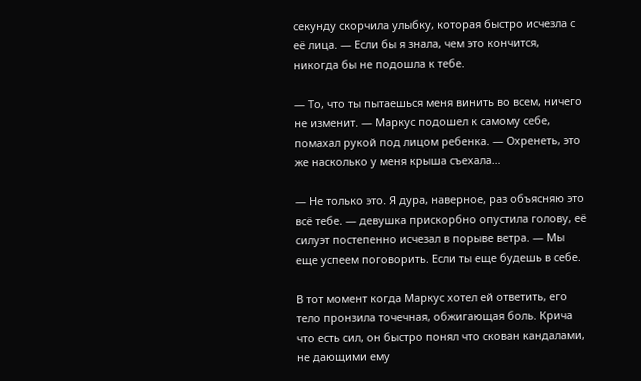секунду скорчила улыбку, которая быстро исчезла с её лица. — Если бы я знала, чем это кончится, никогда бы не подошла к тебе.

— То, что ты пытаешься меня винить во всем, ничего не изменит. — Маркус подошел к самому себе, помахал рукой под лицом ребенка. — Охренеть, это же насколько у меня крыша съехала…

— Не только это. Я дура, наверное, раз объясняю это всё тебе. — девушка прискорбно опустила голову, её силуэт постепенно исчезал в порыве ветра. — Мы еще успеем поговорить. Если ты еще будешь в себе.

В тот момент когда Маркус хотел ей ответить, его тело пронзила точечная, обжигающая боль. Крича что есть сил, он быстро понял что скован кандалами, не дающими ему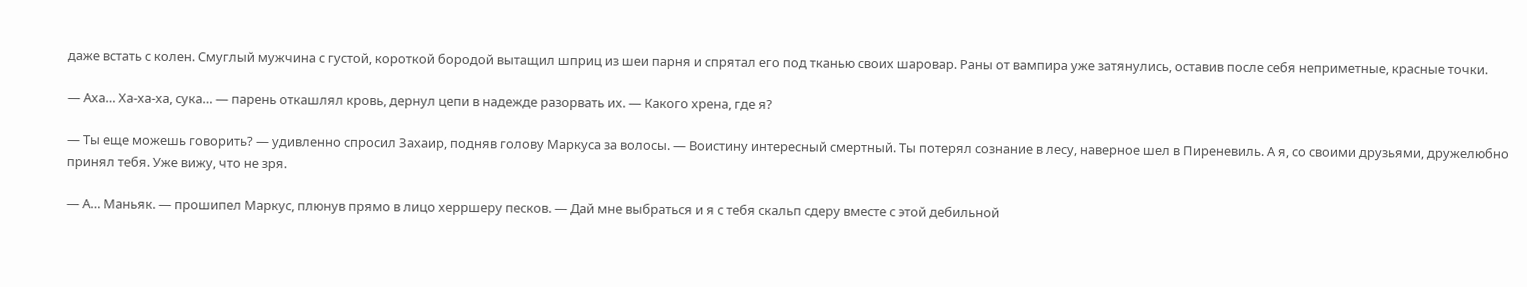даже встать с колен. Смуглый мужчина с густой, короткой бородой вытащил шприц из шеи парня и спрятал его под тканью своих шаровар. Раны от вампира уже затянулись, оставив после себя неприметные, красные точки.

— Аха… Ха-ха-ха, сука… — парень откашлял кровь, дернул цепи в надежде разорвать их. — Какого хрена, где я?

— Ты еще можешь говорить? — удивленно спросил Захаир, подняв голову Маркуса за волосы. — Воистину интересный смертный. Ты потерял сознание в лесу, наверное шел в Пиреневиль. А я, со своими друзьями, дружелюбно принял тебя. Уже вижу, что не зря.

— А… Маньяк. — прошипел Маркус, плюнув прямо в лицо херршеру песков. — Дай мне выбраться и я с тебя скальп сдеру вместе с этой дебильной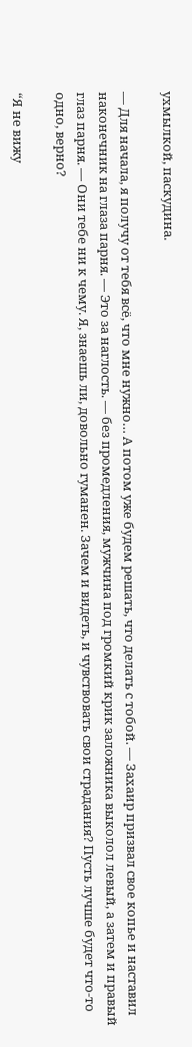ухмылкой, паскудина.

— Для начала, я получу от тебя всё, что мне нужно… А потом уже будем решать, что делать с тобой. — Захаир призвал свое копье и наставил наконечник на глаза парня. — Это за наглость. — без промедления, мужчина под громкий крик заложника выколол левый, а затем и правый глаз парня. — Они тебе ни к чему. Я, знаешь ли, довольно гуманен. Зачем и видеть, и чувствовать свои страдания? Пусть лучше будет что-то одно, верно?

“Я не вижу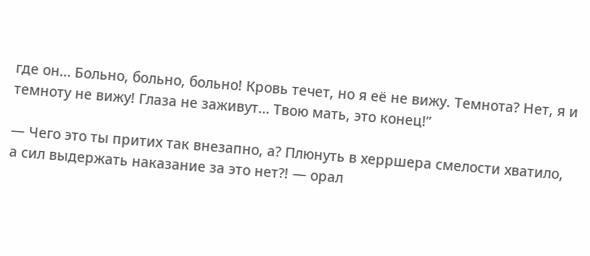где он… Больно, больно, больно! Кровь течет, но я её не вижу. Темнота? Нет, я и темноту не вижу! Глаза не заживут… Твою мать, это конец!”

— Чего это ты притих так внезапно, а? Плюнуть в херршера смелости хватило, а сил выдержать наказание за это нет?! — орал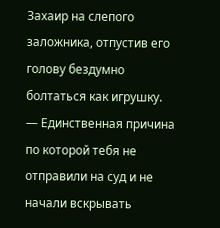Захаир на слепого заложника, отпустив его голову бездумно болтаться как игрушку. — Единственная причина по которой тебя не отправили на суд и не начали вскрывать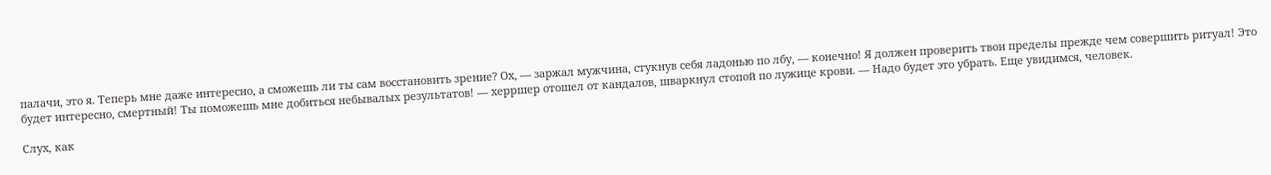палачи, это я. Теперь мне даже интересно, а сможешь ли ты сам восстановить зрение? Ох, — заржал мужчина, стукнув себя ладонью по лбу, — конечно! Я должен проверить твои пределы прежде чем совершить ритуал! Это будет интересно, смертный! Ты поможешь мне добиться небывалых результатов! — херршер отошел от кандалов, шваркнул стопой по лужице крови. — Надо будет это убрать. Еще увидимся, человек.

Слух, как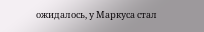ожидалось, у Маркуса стал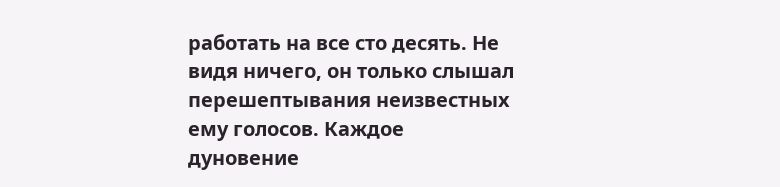работать на все сто десять. Не видя ничего, он только слышал перешептывания неизвестных ему голосов. Каждое дуновение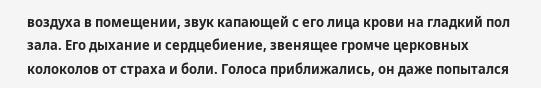воздуха в помещении, звук капающей с его лица крови на гладкий пол зала. Его дыхание и сердцебиение, звенящее громче церковных колоколов от страха и боли. Голоса приближались, он даже попытался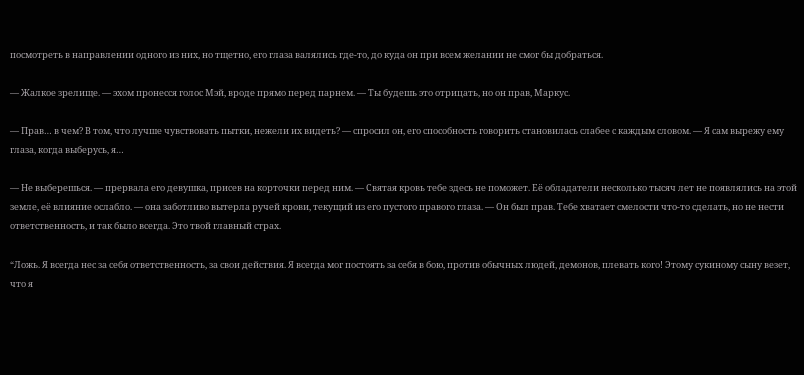посмотреть в направлении одного из них, но тщетно, его глаза валялись где-то, до куда он при всем желании не смог бы добраться.

— Жалкое зрелище. — эхом пронесся голос Мэй, вроде прямо перед парнем. — Ты будешь это отрицать, но он прав, Маркус.

— Прав… в чем? В том, что лучше чувствовать пытки, нежели их видеть? — спросил он, его способность говорить становилась слабее с каждым словом. — Я сам вырежу ему глаза, когда выберусь, я…

— Не выберешься. — прервала его девушка, присев на корточки перед ним. — Святая кровь тебе здесь не поможет. Её обладатели несколько тысяч лет не появлялись на этой земле, её влияние ослабло. — она заботливо вытерла ручей крови, текущий из его пустого правого глаза. — Он был прав. Тебе хватает смелости что-то сделать, но не нести ответственность, и так было всегда. Это твой главный страх.

“Ложь. Я всегда нес за себя ответственность, за свои действия. Я всегда мог постоять за себя в бою, против обычных людей, демонов, плевать кого! Этому сукиному сыну везет, что я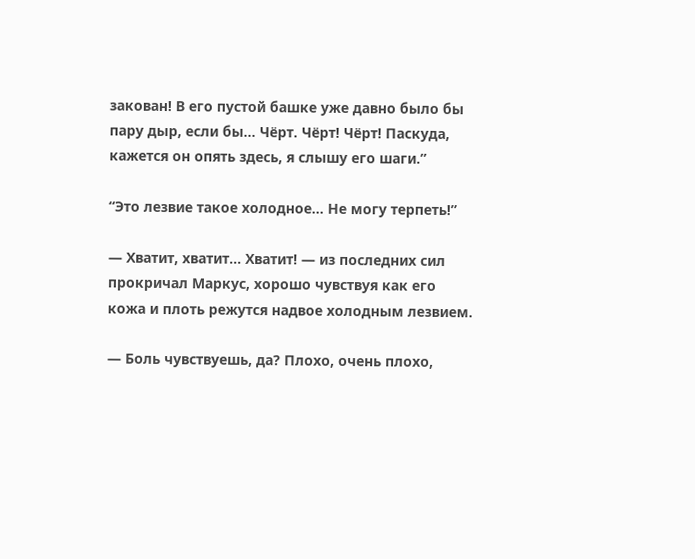закован! В его пустой башке уже давно было бы пару дыр, если бы… Чёрт. Чёрт! Чёрт! Паскуда, кажется он опять здесь, я слышу его шаги.”

“Это лезвие такое холодное… Не могу терпеть!”

— Хватит, хватит… Хватит! — из последних сил прокричал Маркус, хорошо чувствуя как его кожа и плоть режутся надвое холодным лезвием.

— Боль чувствуешь, да? Плохо, очень плохо,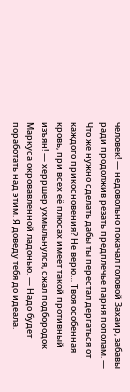человек! — недовольно покачал головой Захаир, забавы ради продолжив резать предплечье парня пополам. — Что же нужно сделать дабы ты перестал дергаться от каждого прикосновения? Не верю… Твоя особенная кровь, при всех её плюсах имеет такой противный изъян! — херршер ухмыльнулся, сжал подбородок Маркуса окровавленной ладонью. — Надо будет поработать над этим. Я доведу тебя до идеала.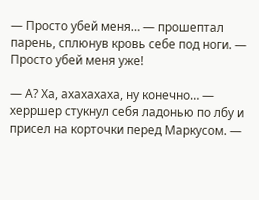— Просто убей меня… — прошептал парень, сплюнув кровь себе под ноги. — Просто убей меня уже!

— А? Ха, ахахахаха, ну конечно… — херршер стукнул себя ладонью по лбу и присел на корточки перед Маркусом. —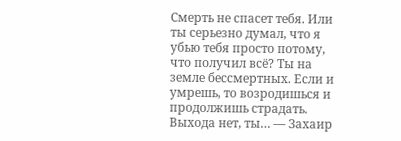Смерть не спасет тебя. Или ты серьезно думал, что я убью тебя просто потому, что получил всё? Ты на земле бессмертных. Если и умрешь, то возродишься и продолжишь страдать. Выхода нет, ты… — Захаир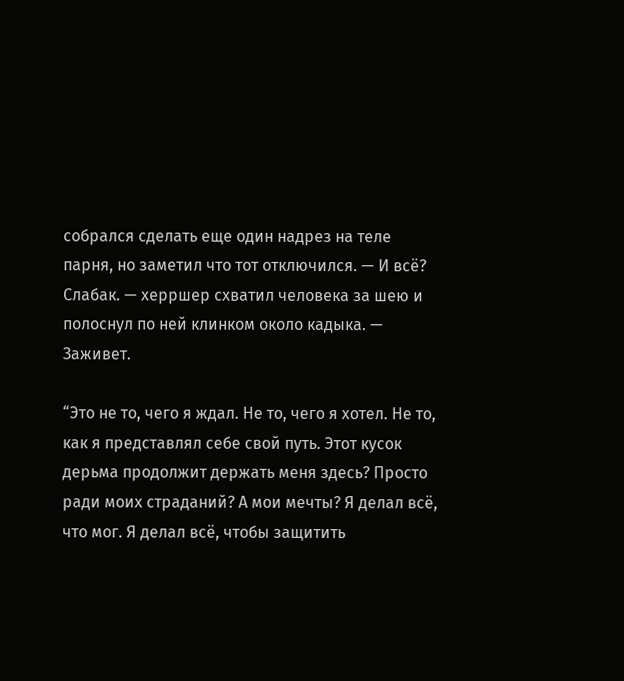собрался сделать еще один надрез на теле парня, но заметил что тот отключился. — И всё? Слабак. — херршер схватил человека за шею и полоснул по ней клинком около кадыка. — Заживет.

“Это не то, чего я ждал. Не то, чего я хотел. Не то, как я представлял себе свой путь. Этот кусок дерьма продолжит держать меня здесь? Просто ради моих страданий? А мои мечты? Я делал всё, что мог. Я делал всё, чтобы защитить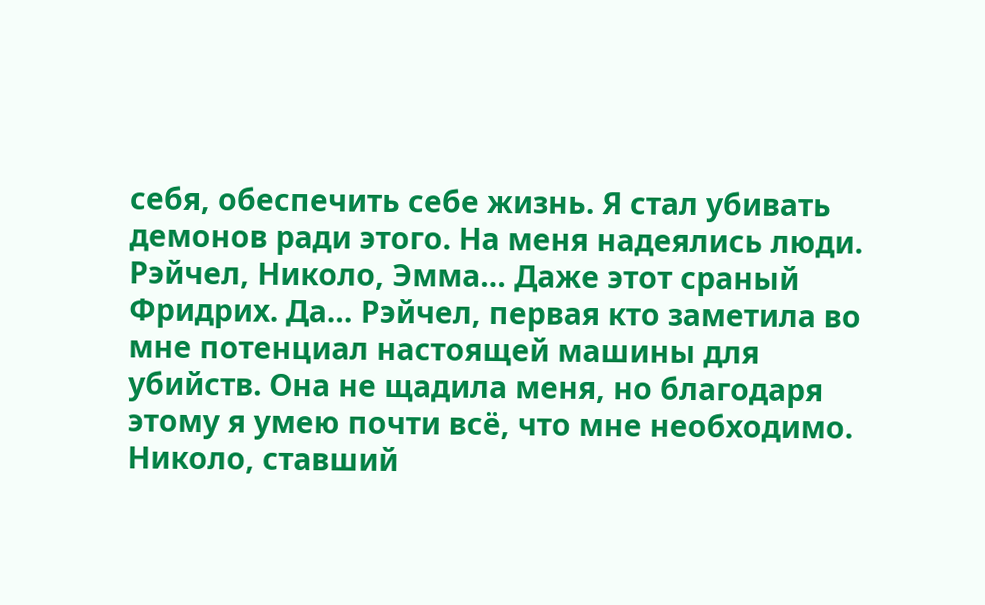себя, обеспечить себе жизнь. Я стал убивать демонов ради этого. На меня надеялись люди. Рэйчел, Николо, Эмма… Даже этот сраный Фридрих. Да… Рэйчел, первая кто заметила во мне потенциал настоящей машины для убийств. Она не щадила меня, но благодаря этому я умею почти всё, что мне необходимо. Николо, ставший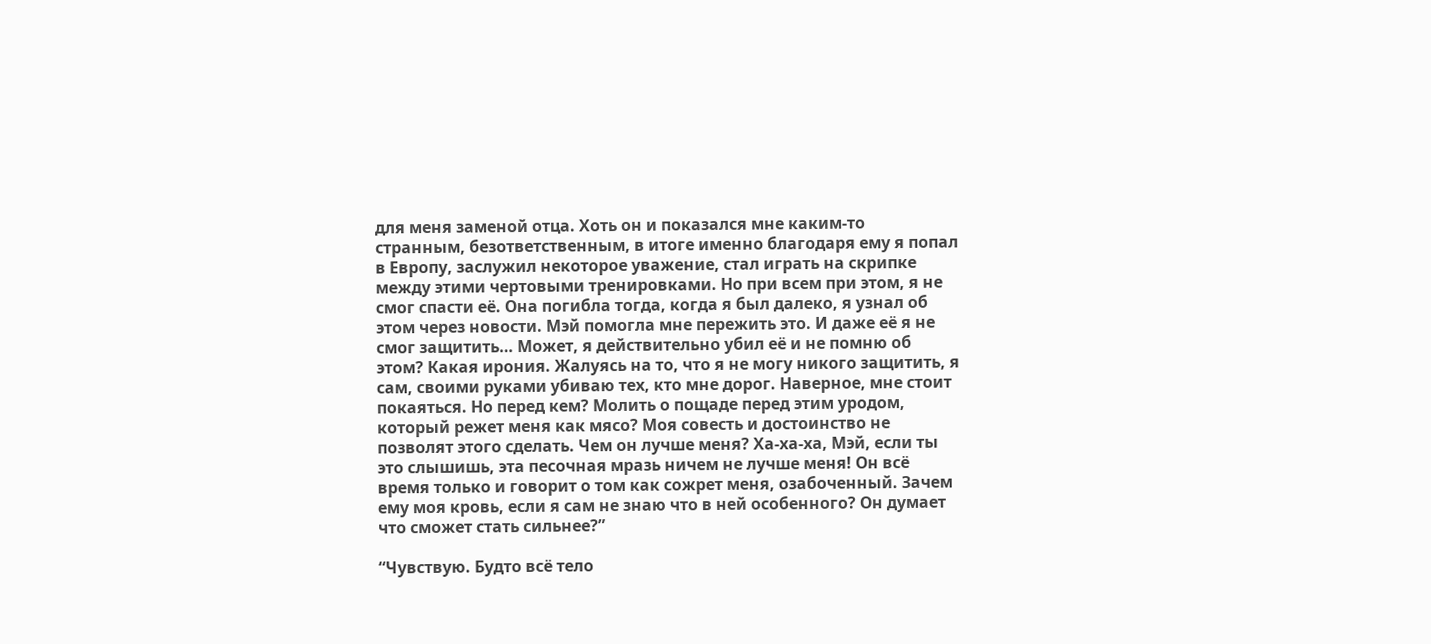для меня заменой отца. Хоть он и показался мне каким-то странным, безответственным, в итоге именно благодаря ему я попал в Европу, заслужил некоторое уважение, стал играть на скрипке между этими чертовыми тренировками. Но при всем при этом, я не смог спасти её. Она погибла тогда, когда я был далеко, я узнал об этом через новости. Мэй помогла мне пережить это. И даже её я не смог защитить… Может, я действительно убил её и не помню об этом? Какая ирония. Жалуясь на то, что я не могу никого защитить, я сам, своими руками убиваю тех, кто мне дорог. Наверное, мне стоит покаяться. Но перед кем? Молить о пощаде перед этим уродом, который режет меня как мясо? Моя совесть и достоинство не позволят этого сделать. Чем он лучше меня? Ха-ха-ха, Мэй, если ты это слышишь, эта песочная мразь ничем не лучше меня! Он всё время только и говорит о том как сожрет меня, озабоченный. Зачем ему моя кровь, если я сам не знаю что в ней особенного? Он думает что сможет стать сильнее?”

“Чувствую. Будто всё тело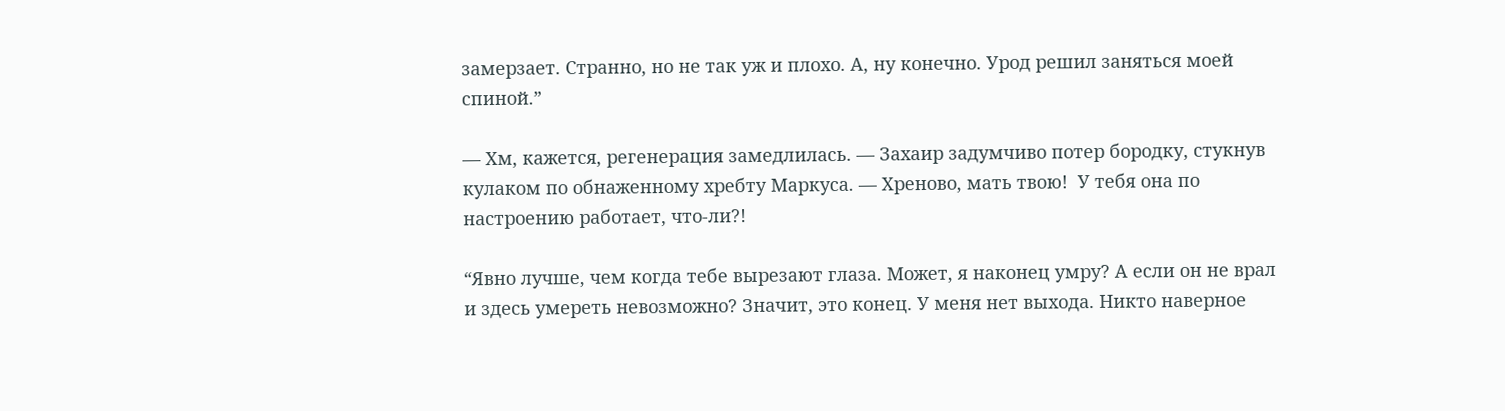замерзает. Странно, но не так уж и плохо. А, ну конечно. Урод решил заняться моей спиной.”

— Хм, кажется, регенерация замедлилась. — Захаир задумчиво потер бородку, стукнув кулаком по обнаженному хребту Маркуса. — Хреново, мать твою!  У тебя она по настроению работает, что-ли?!

“Явно лучше, чем когда тебе вырезают глаза. Может, я наконец умру? А если он не врал и здесь умереть невозможно? Значит, это конец. У меня нет выхода. Никто наверное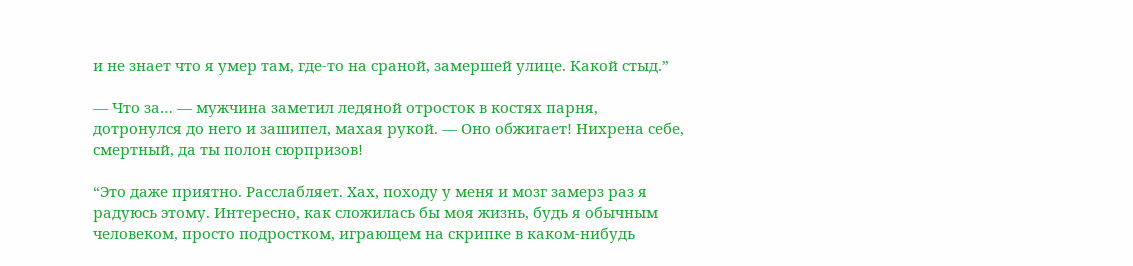и не знает что я умер там, где-то на сраной, замершей улице. Какой стыд.”

— Что за… — мужчина заметил ледяной отросток в костях парня, дотронулся до него и зашипел, махая рукой. — Оно обжигает! Нихрена себе, смертный, да ты полон сюрпризов!

“Это даже приятно. Расслабляет. Хах, походу у меня и мозг замерз раз я радуюсь этому. Интересно, как сложилась бы моя жизнь, будь я обычным человеком, просто подростком, играющем на скрипке в каком-нибудь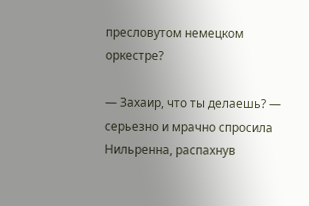пресловутом немецком оркестре?

— Захаир, что ты делаешь? — серьезно и мрачно спросила Нильренна, распахнув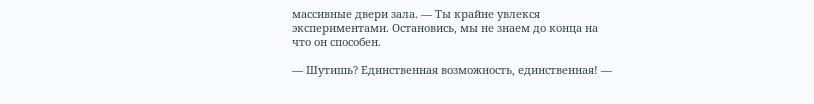массивные двери зала. — Ты крайне увлекся экспериментами. Остановись, мы не знаем до конца на что он способен.

— Шутишь? Единственная возможность, единственная! —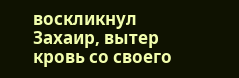воскликнул Захаир, вытер кровь со своего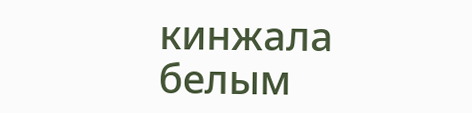кинжала белым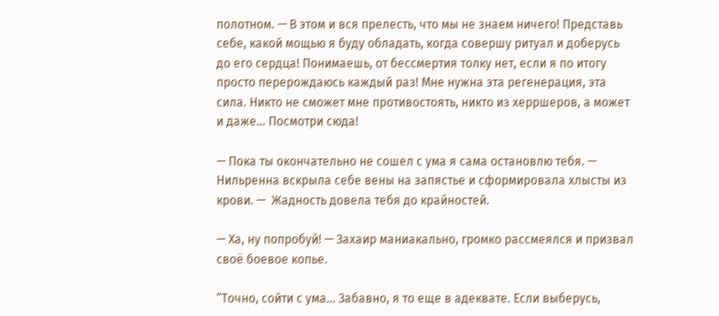полотном. — В этом и вся прелесть, что мы не знаем ничего! Представь себе, какой мощью я буду обладать, когда совершу ритуал и доберусь до его сердца! Понимаешь, от бессмертия толку нет, если я по итогу просто перерождаюсь каждый раз! Мне нужна эта регенерация, эта сила. Никто не сможет мне противостоять, никто из херршеров, а может и даже… Посмотри сюда!

— Пока ты окончательно не сошел с ума я сама остановлю тебя. — Нильренна вскрыла себе вены на запястье и сформировала хлысты из крови. —  Жадность довела тебя до крайностей.

— Ха, ну попробуй! — Захаир маниакально, громко рассмеялся и призвал своё боевое копье.

“Точно, сойти с ума… Забавно, я то еще в адеквате. Если выберусь,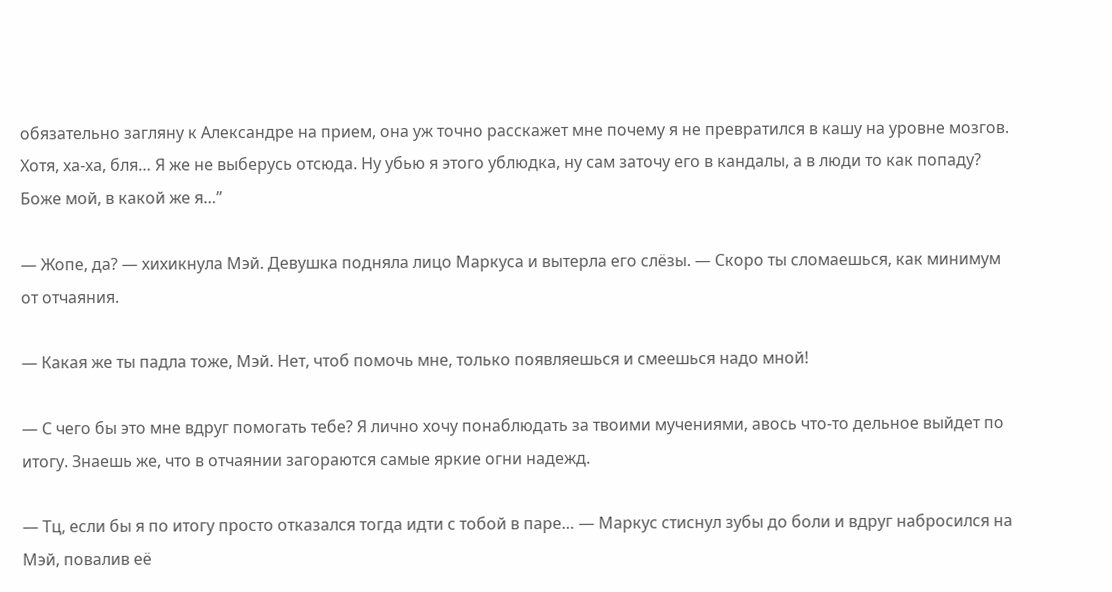обязательно загляну к Александре на прием, она уж точно расскажет мне почему я не превратился в кашу на уровне мозгов. Хотя, ха-ха, бля… Я же не выберусь отсюда. Ну убью я этого ублюдка, ну сам заточу его в кандалы, а в люди то как попаду? Боже мой, в какой же я…”

— Жопе, да? — хихикнула Мэй. Девушка подняла лицо Маркуса и вытерла его слёзы. — Скоро ты сломаешься, как минимум от отчаяния.

— Какая же ты падла тоже, Мэй. Нет, чтоб помочь мне, только появляешься и смеешься надо мной!

— С чего бы это мне вдруг помогать тебе? Я лично хочу понаблюдать за твоими мучениями, авось что-то дельное выйдет по итогу. Знаешь же, что в отчаянии загораются самые яркие огни надежд.

— Тц, если бы я по итогу просто отказался тогда идти с тобой в паре… — Маркус стиснул зубы до боли и вдруг набросился на Мэй, повалив её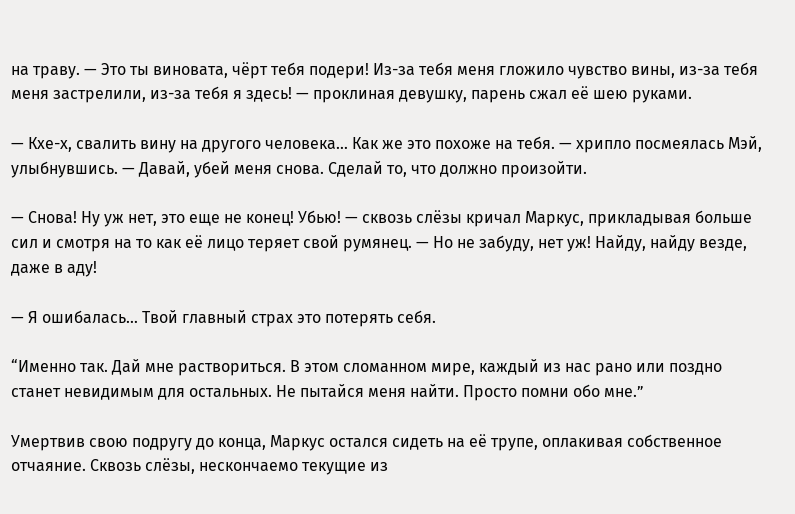на траву. — Это ты виновата, чёрт тебя подери! Из-за тебя меня гложило чувство вины, из-за тебя меня застрелили, из-за тебя я здесь! — проклиная девушку, парень сжал её шею руками.

— Кхе-х, свалить вину на другого человека… Как же это похоже на тебя. — хрипло посмеялась Мэй, улыбнувшись. — Давай, убей меня снова. Сделай то, что должно произойти.

— Снова! Ну уж нет, это еще не конец! Убью! — сквозь слёзы кричал Маркус, прикладывая больше сил и смотря на то как её лицо теряет свой румянец. — Но не забуду, нет уж! Найду, найду везде, даже в аду!

— Я ошибалась… Твой главный страх это потерять себя.

“Именно так. Дай мне раствориться. В этом сломанном мире, каждый из нас рано или поздно станет невидимым для остальных. Не пытайся меня найти. Просто помни обо мне.”

Умертвив свою подругу до конца, Маркус остался сидеть на её трупе, оплакивая собственное отчаяние. Сквозь слёзы, нескончаемо текущие из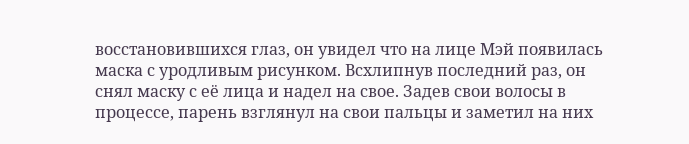восстановившихся глаз, он увидел что на лице Мэй появилась маска с уродливым рисунком. Всхлипнув последний раз, он снял маску с её лица и надел на свое. Задев свои волосы в процессе, парень взглянул на свои пальцы и заметил на них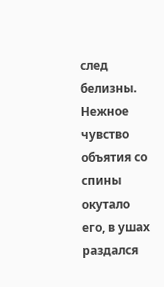след белизны. Нежное чувство объятия со спины окутало его, в ушах раздался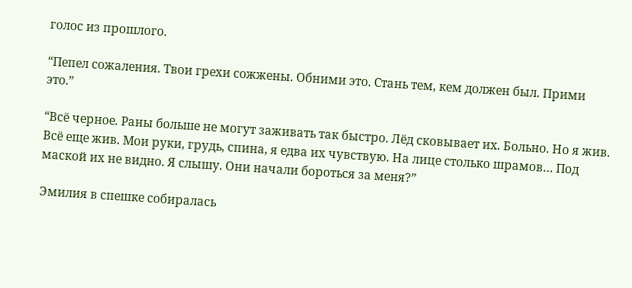голос из прошлого.

“Пепел сожаления. Твои грехи сожжены. Обними это. Стань тем, кем должен был. Прими это.”

“Всё черное. Раны больше не могут заживать так быстро. Лёд сковывает их. Больно. Но я жив. Всё еще жив. Мои руки, грудь, спина, я едва их чувствую. На лице столько шрамов… Под маской их не видно. Я слышу. Они начали бороться за меня?”

Эмилия в спешке собиралась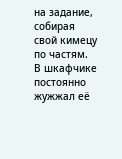на задание, собирая свой кимецу по частям. В шкафчике постоянно жужжал её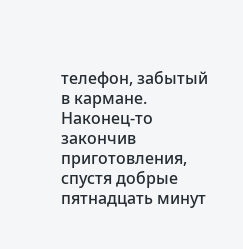телефон, забытый в кармане. Наконец-то закончив приготовления, спустя добрые пятнадцать минут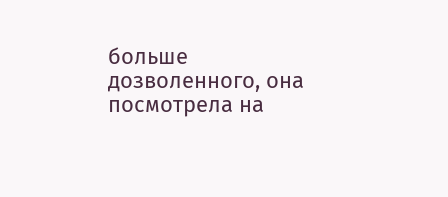больше дозволенного, она посмотрела на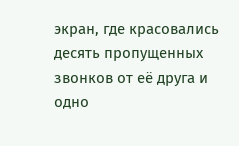экран, где красовались десять пропущенных звонков от её друга и одно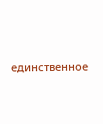единственное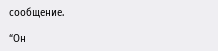сообщение.

“Он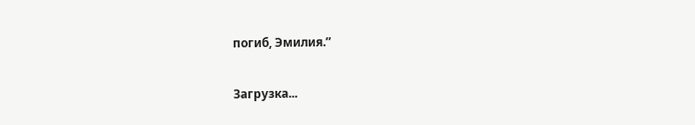погиб, Эмилия.”

Загрузка...